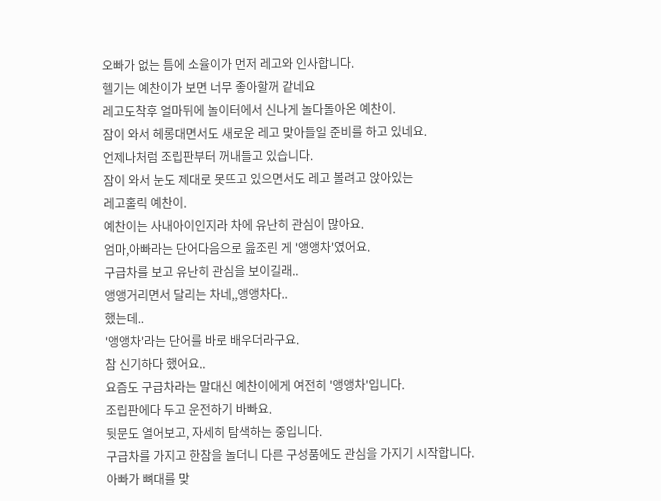오빠가 없는 틈에 소율이가 먼저 레고와 인사합니다.
헬기는 예찬이가 보면 너무 좋아할꺼 같네요
레고도착후 얼마뒤에 놀이터에서 신나게 놀다돌아온 예찬이.
잠이 와서 헤롱대면서도 새로운 레고 맞아들일 준비를 하고 있네요.
언제나처럼 조립판부터 꺼내들고 있습니다.
잠이 와서 눈도 제대로 못뜨고 있으면서도 레고 볼려고 앉아있는
레고홀릭 예찬이.
예찬이는 사내아이인지라 차에 유난히 관심이 많아요.
엄마,아빠라는 단어다음으로 읊조린 게 '앵앵차'였어요.
구급차를 보고 유난히 관심을 보이길래..
앵앵거리면서 달리는 차네,,앵앵차다..
했는데..
'앵앵차'라는 단어를 바로 배우더라구요.
참 신기하다 했어요..
요즘도 구급차라는 말대신 예찬이에게 여전히 '앵앵차'입니다.
조립판에다 두고 운전하기 바빠요.
뒷문도 열어보고, 자세히 탐색하는 중입니다.
구급차를 가지고 한참을 놀더니 다른 구성품에도 관심을 가지기 시작합니다.
아빠가 뼈대를 맞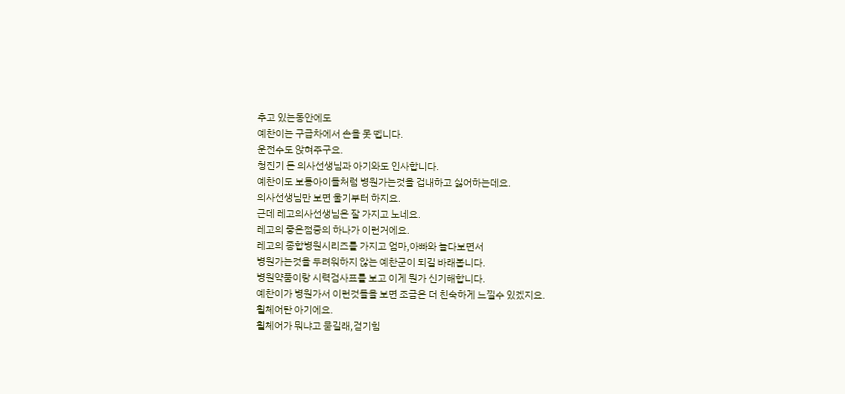추고 있는동안에도
예찬이는 구급차에서 손을 못 뗍니다.
운전수도 앉혀주구요.
청진기 든 의사선생님과 아기와도 인사합니다.
예찬이도 보통아이들처럼 병원가는것을 겁내하고 싫어하는데요.
의사선생님만 보면 울기부터 하지요.
근데 레고의사선생님은 잘 가지고 노네요.
레고의 좋은점중의 하나가 이런거에요.
레고의 종합병원시리즈를 가지고 엄마,아빠와 놀다보면서
병원가는것을 두려워하지 않는 예찬군이 되길 바래봅니다.
병원약품이랑 시력검사표를 보고 이게 뭔가 신기해합니다.
예찬이가 병원가서 이런것들을 보면 조금은 더 친숙하게 느낄수 있겠지요.
휠체어탄 아기에요.
휠체어가 뭐냐고 묻길래,걷기힘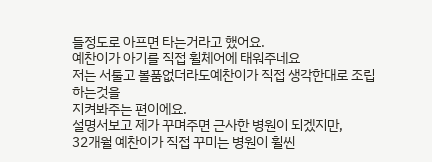들정도로 아프면 타는거라고 했어요.
예찬이가 아기를 직접 휠체어에 태워주네요
저는 서툴고 볼품없더라도예찬이가 직접 생각한대로 조립하는것을
지켜봐주는 편이에요.
설명서보고 제가 꾸며주면 근사한 병원이 되겠지만,
32개월 예찬이가 직접 꾸미는 병원이 휠씬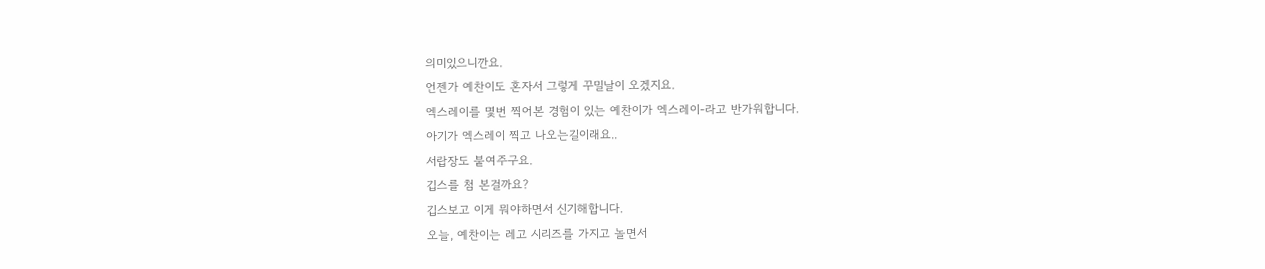의미있으니깐요.
언젠가 예찬이도 혼자서 그렇게 꾸밀날이 오겠지요.
엑스레이를 몇번 찍어본 경험이 있는 예찬이가 엑스레이-라고 반가워합니다.
아기가 엑스레이 찍고 나오는길이래요..
서랍장도 붙여주구요.
깁스를 첨 본걸까요?
깁스보고 이게 뭐야하면서 신기해합니다.
오늘, 예찬이는 레고 시리즈를 가지고 놀면서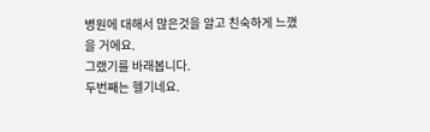병원에 대해서 많은것을 알고 친숙하게 느꼈을 거에요.
그랬기를 바래봅니다.
두번째는 헬기네요.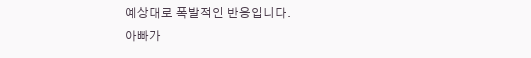예상대로 폭발적인 반응입니다.
아빠가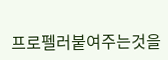프로펠러붙여주는것을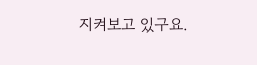지켜보고 있구요.